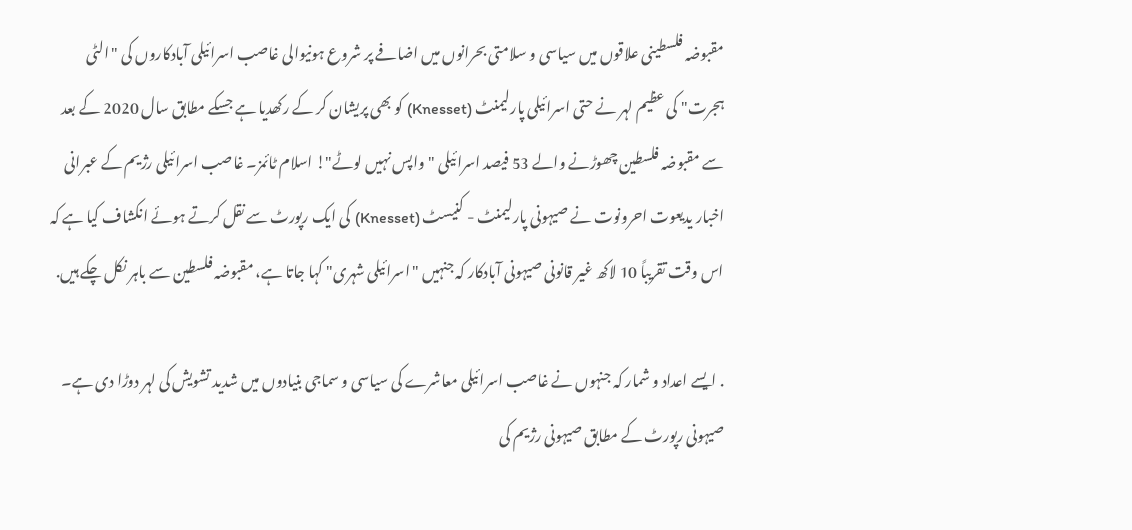مقبوضہ فلسطینی علاقوں میں سیاسی و سلامتی بحرانوں میں اضافے پر شروع ہونیوالی غاصب اسرائیلی آبادکاروں کی "الٹی ہجرت" کی عظیم لہر نے حتی اسرائیلی پارلیمنٹ (Knesset) کو بھی پریشان کر کے رکھدیا ہے جسکے مطابق سال 2020 کے بعد سے مقبوضہ فلسطین چھوڑنے والے 53 فیصد اسرائیلی "واپس نہیں لوٹے"! اسلام ٹائمز۔ غاصب اسرائیلی رژیم کے عبرانی اخبار یدیعوت احرونوت نے صیہونی پارلیمنٹ - کنیسٹ (Knesset) کی ایک رپورٹ سے نقل کرتے ہوئے انکشاف کیا ہے کہ اس وقت تقریباً 10 لاکھ غیر قانونی صیہونی آبادکار کہ جنہیں "اسرائیلی شہری" کہا جاتا ہے، مقبوضہ فلسطین سے باہر نکل چکے ہیں.

. ایسے اعداد و شمار کہ جنہوں نے غاصب اسرائیلی معاشرے کی سیاسی و سماجی بنیادوں میں شدید تشویش کی لہر دوڑا دی ہے۔ صیہونی رپورٹ کے مطابق صیہونی رژیم کی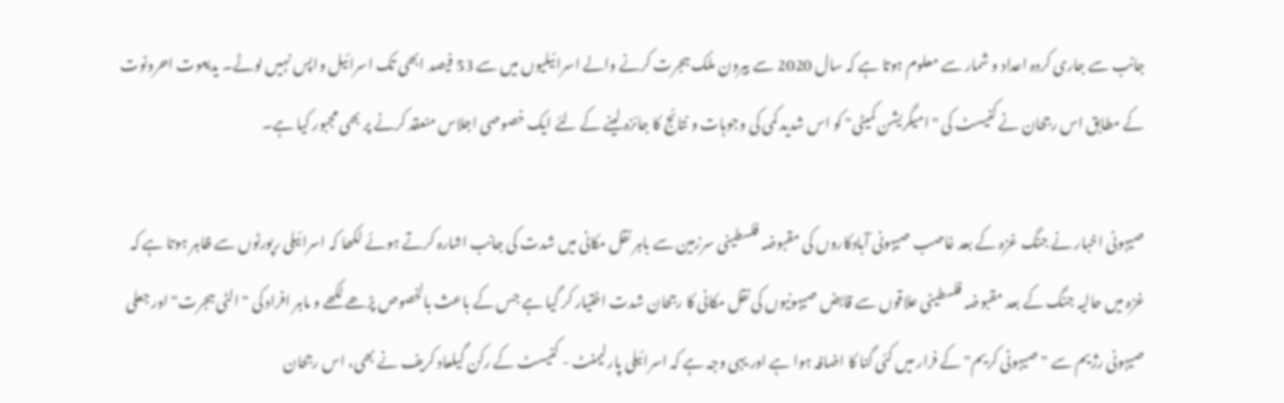جانب سے جاری کردہ اعداد و شمار سے معلوم ہوتا ہے کہ سال 2020 سے بیرون ملک ہجرت کرنے والے اسرائیلیوں میں سے 53 فیصد ابھی تک اسرائیل واپس نہیں لوٹے۔ یدیعوت احرونوت کے مطابق اس رجحان نے کنیسٹ کی "امیگریشن کمیٹی" کو اس شدید کمی کی وجوہات و نتائج کا جائزہ لینے کے لئے ایک خصوصی اجلاس منعقد کرنے پر بھی مجبور کیا ہے۔

صیہونی اخبار نے جنگ غزہ کے بعد غاصب صیہونی آبادکاروں کی مقبوضہ فلسطینی سرزمین سے باہر نقل مکانی میں شدت کی جانب اشارہ کرتے ہوئے لکھا کہ اسرائیلی رپورٹوں سے ظاہر ہوتا ہے کہ غزہ میں حالیہ جنگ کے بعد مقبوضہ فلسطینی علاقوں سے قابض صیہونیوں کی نقل مکانی کا رجحان شدت اختیار کر گیا ہے جس کے باعث بالخصوص پڑھے لکھے و ماہر افراد کی "الٹی ہجرت" اور جعلی صیہونی رژیم سے "صیہونی کریم" کے فرار میں کئی گنا کا اضافہ ہوا ہے اور یہی وجہ ہے کہ اسرائیلی پارلیمنٹ - کنیسٹ کے رکن گیلعاد کریف نے بھی، اس رجحان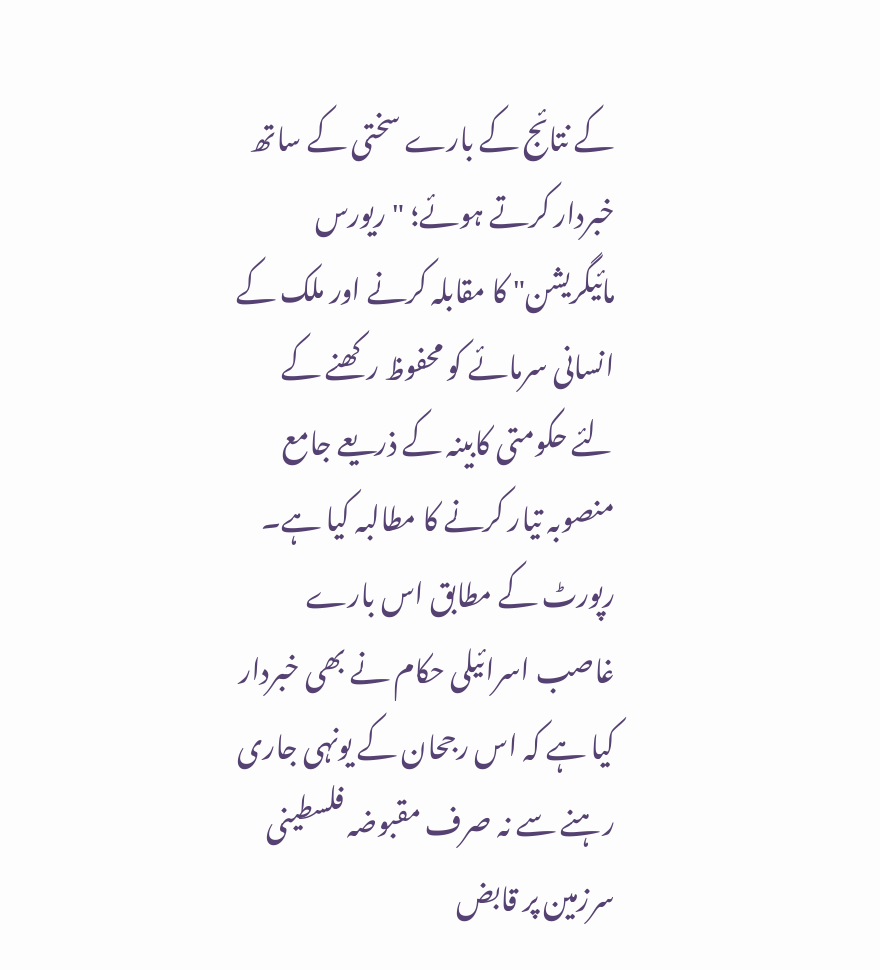کے نتائج کے بارے سختی کے ساتھ خبردار کرتے ہوئے؛ "ریورس مائیگریشن" کا مقابلہ کرنے اور ملک کے انسانی سرمائے کو محفوظ رکھنے کے لئے حکومتی کابینہ کے ذریعے جامع منصوبہ تیار کرنے کا مطالبہ کیا ہے۔    رپورٹ کے مطابق اس بارے غاصب اسرائیلی حکام نے بھی خبردار کیا ہے کہ اس رجحان کے یونہی جاری رہنے سے نہ صرف مقبوضہ فلسطینی سرزمین پر قابض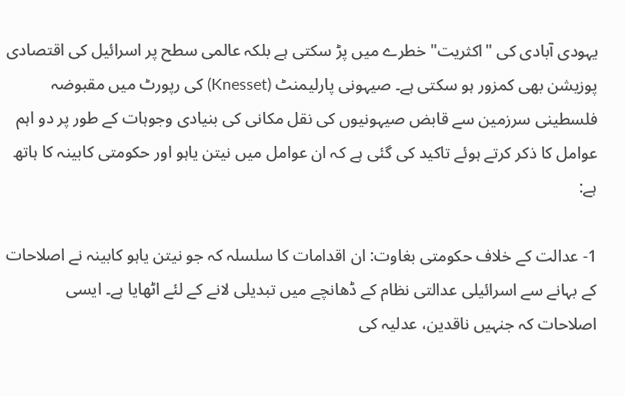یہودی آبادی کی "اکثریت" خطرے میں پڑ سکتی ہے بلکہ عالمی سطح پر اسرائیل کی اقتصادی پوزیشن بھی کمزور ہو سکتی ہے۔ صیہونی پارلیمنٹ (Knesset) کی رپورٹ میں مقبوضہ فلسطینی سرزمین سے قابض صیہونیوں کی نقل مکانی کی بنیادی وجوہات کے طور پر دو اہم عوامل کا ذکر کرتے ہوئے تاکید کی گئی ہے کہ ان عوامل میں نیتن یاہو اور حکومتی کابینہ کا ہاتھ ہے:

1- عدالت کے خلاف حکومتی بغاوت: ان اقدامات کا سلسلہ کہ جو نیتن یاہو کابینہ نے اصلاحات کے بہانے سے اسرائیلی عدالتی نظام کے ڈھانچے میں تبدیلی لانے کے لئے اٹھایا ہے۔ ایسی اصلاحات کہ جنہیں ناقدین، عدلیہ کی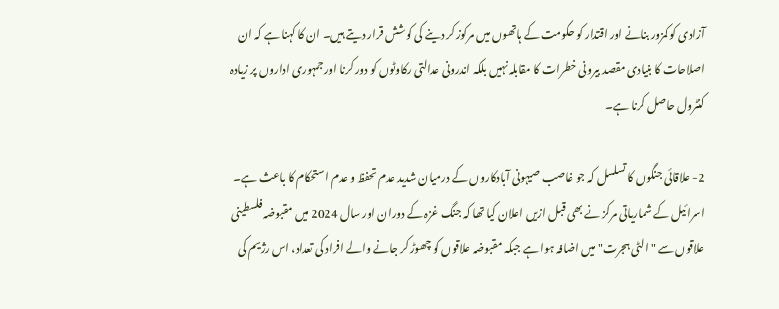آزادی کو کمزور بنانے اور اقتدار کو حکومت کے ہاتھوں میں مرکوز کر دینے کی کوشش قرار دیتے ہیں۔ ان کا کہنا ہے کہ ان اصلاحات کا بنیادی مقصد بیرونی خطرات کا مقابلہ نہیں بلکہ اندرونی عدالتی رکاوٹوں کو دور کرنا اور جمہوری اداروں پر زیادہ کنٹرول حاصل کرنا ہے۔

2- علاقائی جنگوں کا تسلسل کہ جو غاصب صیہونی آبادکاروں کے درمیان شدید عدم تحفظ و عدم استحکام کا باعث ہے۔ اسرائیل کے شماریاتی مرکز نے بھی قبل ازیں اعلان کیا تھا کہ جنگ غزہ کے دوران اور سال 2024 میں مقبوضہ فلسطینی علاقوں سے "الٹی ہجرت" میں اضافہ ہوا ہے جبکہ مقبوضہ علاقوں کو چھوڑ کر جانے والے افراد کی تعداد، اس رژیم کی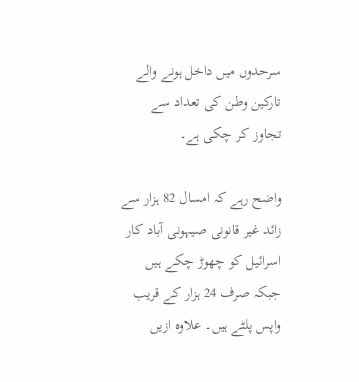سرحدوں میں داخل ہونے والے تارکین وطن کی تعداد سے تجاوز کر چکی ہے۔

واضح رہے کہ امسال 82 ہزار سے زائد غیر قانونی صیہونی آباد کار اسرائیل کو چھوڑ چکے ہیں جبکہ صرف 24 ہزار کے قریب واپس پلٹے ہیں۔ علاوہ ازیں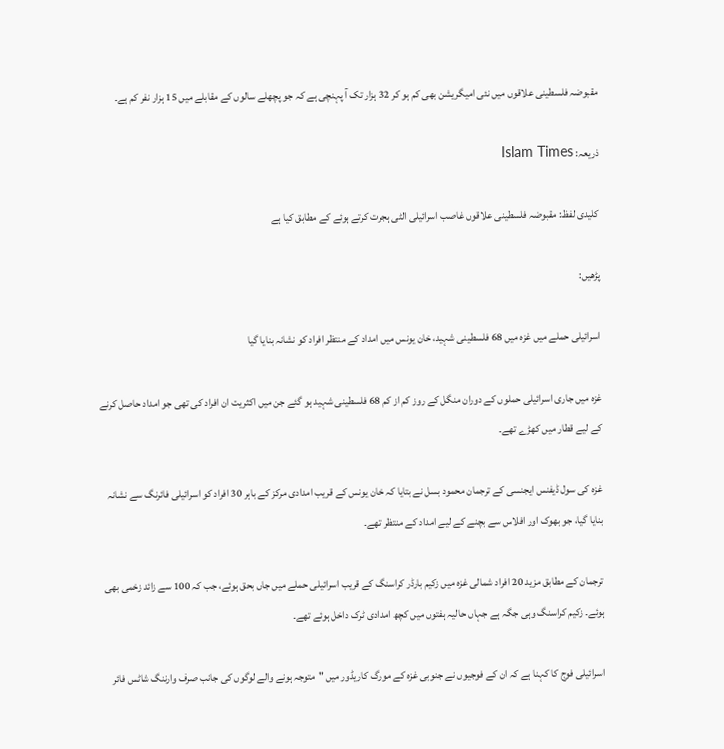مقبوضہ فلسطینی علاقوں میں نئی امیگریشن بھی کم ہو کر 32 ہزار تک آ پہنچی ہے کہ جو پچھلے سالوں کے مقابلے میں 15 ہزار نفر کم ہے۔

ذریعہ: Islam Times

کلیدی لفظ: مقبوضہ فلسطینی علاقوں غاصب اسرائیلی الٹی ہجرت کرتے ہوئے کے مطابق کیا ہے

پڑھیں:

اسرائیلی حملے میں غزہ میں 68 فلسطینی شہید، خان یونس میں امداد کے منتظر افراد کو نشانہ بنایا گیا

غزہ میں جاری اسرائیلی حملوں کے دوران منگل کے روز کم از کم 68 فلسطینی شہید ہو گئے جن میں اکثریت ان افراد کی تھی جو امداد حاصل کرنے کے لیے قطار میں کھڑے تھے۔

غزہ کی سول ڈیفنس ایجنسی کے ترجمان محمود بسل نے بتایا کہ خان یونس کے قریب امدادی مرکز کے باہر 30 افراد کو اسرائیلی فائرنگ سے نشانہ بنایا گیا، جو بھوک اور افلاس سے بچنے کے لیے امداد کے منتظر تھے۔

ترجمان کے مطابق مزید 20 افراد شمالی غزہ میں زکیم بارڈر کراسنگ کے قریب اسرائیلی حملے میں جاں بحق ہوئے، جب کہ 100 سے زائد زخمی بھی ہوئے۔ زکیم کراسنگ وہی جگہ ہے جہاں حالیہ ہفتوں میں کچھ امدادی ٹرک داخل ہوئے تھے۔

اسرائیلی فوج کا کہنا ہے کہ ان کے فوجیوں نے جنوبی غزہ کے مورگ کاریڈور میں "متوجہ ہونے والے لوگوں کی جانب صرف وارننگ شاٹس فائر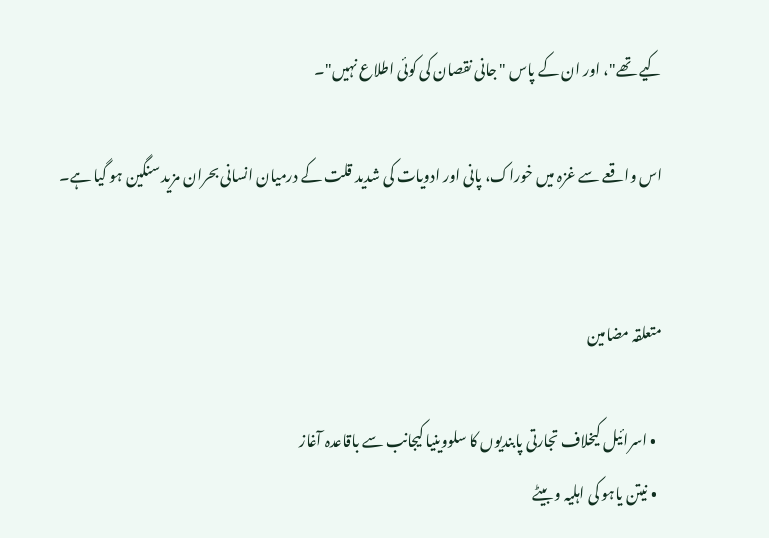کیے تھے"، اور ان کے پاس "جانی نقصان کی کوئی اطلاع نہیں"۔

اس واقعے سے غزہ میں خوراک، پانی اور ادویات کی شدید قلت کے درمیان انسانی بحران مزید سنگین ہو گیا ہے۔


متعلقہ مضامین

  • اسرائیل کیخلاف تجارتی پابندیوں کا سلووینیا کیجانب سے باقاعدہ آغاز
  • نیتن یاہو کی اہلیہ و بیٹے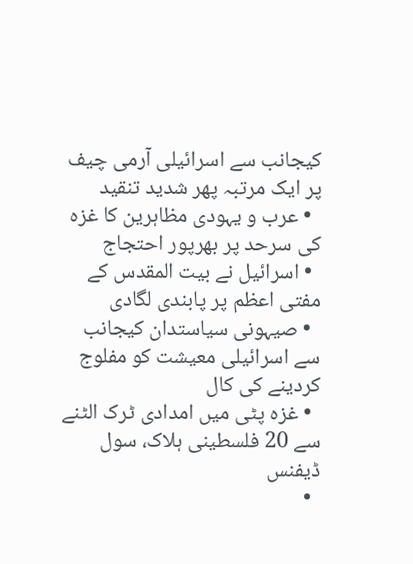کیجانب سے اسرائیلی آرمی چیف پر ایک مرتبہ پھر شدید تنقید
  • عرب و یہودی مظاہرین کا غزہ کی سرحد پر بھرپور احتجاج
  • اسرائیل نے بیت المقدس کے مفتی اعظم پر پابندی لگادی
  • صیہونی سیاستدان کیجانب سے اسرائیلی معیشت کو مفلوج کردینے کی کال
  • غزہ پٹی میں امدادی ٹرک الٹنے سے 20 فلسطینی ہلاک، سول ڈیفنس
  •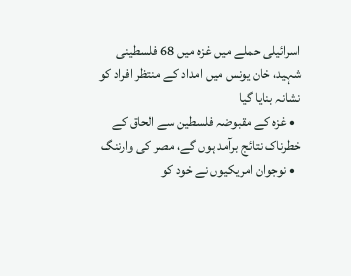اسرائیلی حملے میں غزہ میں 68 فلسطینی شہید، خان یونس میں امداد کے منتظر افراد کو نشانہ بنایا گیا
  • غزہ کے مقبوضہ فلسطین سے الحاق کے خطرناک نتائج برآمد ہوں گے، مصر کی وارننگ
  • نوجوان امریکیوں نے خود کو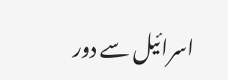اسرائیل سے دور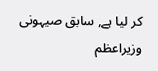کر لیا ہے, سابق صیہونی وزیراعظم